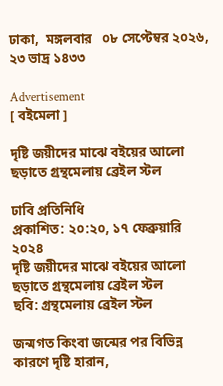ঢাকা,  মঙ্গলবার   ০৮ সেপ্টেম্বর ২০২৬, ২৩ ভাদ্র ১৪৩৩

Advertisement
[ বইমেলা ]

দৃষ্টি জয়ীদের মাঝে বইয়ের আলো ছড়াতে গ্রন্থমেলায় ব্রেইল স্টল

ঢাবি প্রতিনিধি
প্রকাশিত: ২০:২০, ১৭ ফেব্রুয়ারি ২০২৪
দৃষ্টি জয়ীদের মাঝে বইয়ের আলো ছড়াতে গ্রন্থমেলায় ব্রেইল স্টল
ছবি: গ্রন্থমেলায় ব্রেইল স্টল

জন্মগত কিংবা জন্মের পর বিভিন্ন কারণে দৃষ্টি হারান,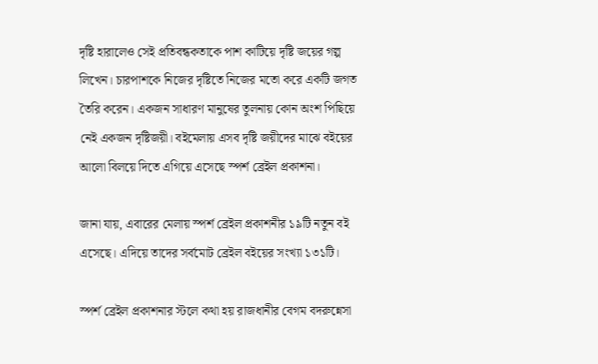দৃষ্টি হারালেও সেই প্রতিবন্ধকতাকে পাশ কাটিয়ে দৃষ্টি জয়ের গল্প লিখেন। চারপাশকে নিজের দৃষ্টিতে নিজের মতো করে একটি জগত তৈরি করেন। একজন সাধারণ মানুষের তুলনায় কোন অংশ পিছিয়ে নেই একজন দৃষ্টিজয়ী। বইমেলায় এসব দৃষ্টি জয়ীদের মাঝে বইয়ের আলো বিলয়ে দিতে এগিয়ে এসেছে স্পর্শ ব্রেইল প্রকাশনা।

জানা যায়, এবারের মেলায় স্পর্শ ব্রেইল প্রকাশনীর ১৯টি নতুন বই এসেছে। এদিয়ে তাদের সর্বমোট ব্রেইল বইয়ের সংখ্যা ১৩১টি।

স্পর্শ ব্রেইল প্রকাশনার স্টলে কথা হয় রাজধানীর বেগম বদরুন্নেসা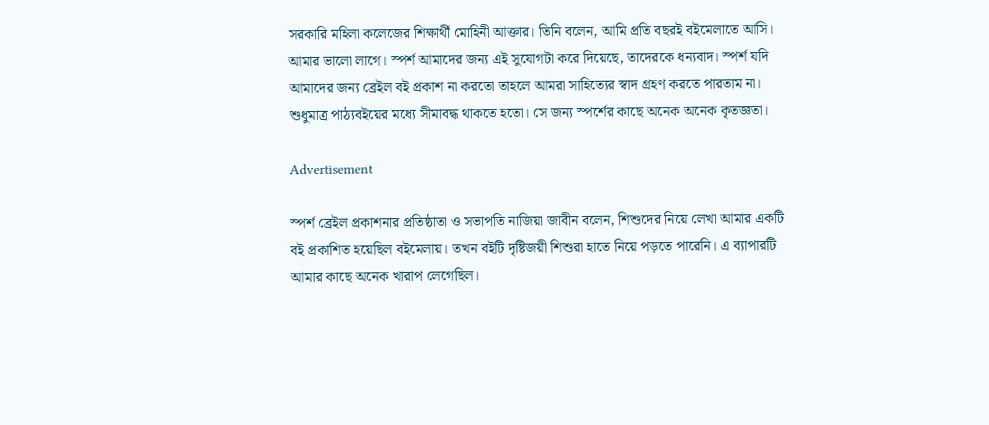সরকারি মহিলা কলেজের শিক্ষার্থী মোহিনী আক্তার। তিনি বলেন, আমি প্রতি বছরই বইমেলাতে আসি। আমার ভালো লাগে। স্পর্শ আমাদের জন্য এই সুযোগটা করে দিয়েছে, তাদেরকে ধন্যবাদ। স্পর্শ যদি আমাদের জন্য ব্রেইল বই প্রকাশ না করতো তাহলে আমরা সাহিত্যের স্বাদ গ্রহণ করতে পারতাম না। শুধুমাত্র পাঠ্যবইয়ের মধ্যে সীমাবদ্ধ থাকতে হতো। সে জন্য স্পর্শের কাছে অনেক অনেক কৃতজ্ঞতা।

Advertisement

স্পর্শ ব্রেইল প্রকাশনার প্রতিষ্ঠাতা ও সভাপতি নাজিয়া জাবীন বলেন, শিশুদের নিয়ে লেখা আমার একটি বই প্রকাশিত হয়েছিল বইমেলায়। তখন বইটি দৃষ্টিজয়ী শিশুরা হাতে নিয়ে পড়তে পারেনি। এ ব্যাপারটি আমার কাছে অনেক খারাপ লেগেছিল।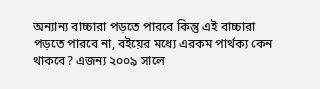অন্যান্য বাচ্চারা পড়তে পারবে কিন্তু এই বাচ্চারা পড়তে পারবে না, বইয়ের মধ্যে এরকম পার্থক্য কেন থাকবে? এজন্য ২০০৯ সালে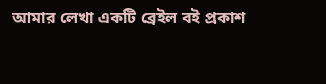আমার লেখা একটি ব্রেইল বই প্রকাশ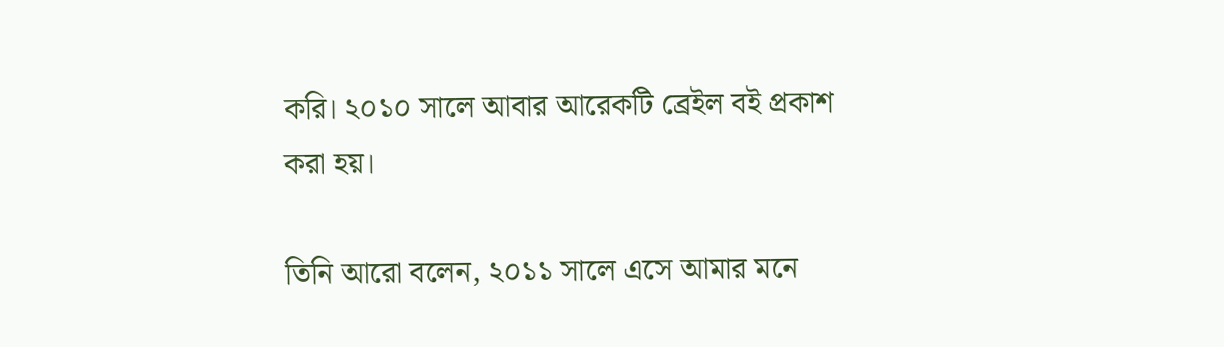করি। ২০১০ সালে আবার আরেকটি ব্রেইল বই প্রকাশ করা হয়।

তিনি আরো বলেন, ২০১১ সালে এসে আমার মনে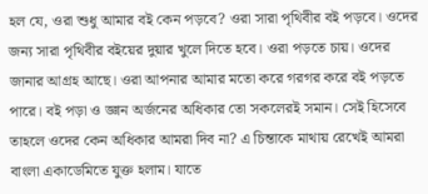হল যে, ওরা শুধু আমার বই কেন পড়বে? ওরা সারা পৃথিবীর বই পড়বে। ওদের জন্য সারা পৃথিবীর বইয়ের দুয়ার খুলে দিতে হবে। ওরা পড়তে চায়। ওদের জানার আগ্রহ আছে। ওরা আপনার আমার মতো করে গরগর করে বই পড়তে পারে। বই পড়া ও জ্ঞান অর্জনের অধিকার তো সকলেরই সমান। সেই হিসেবে তাহলে ওদের কেন অধিকার আমরা দিব না? এ চিন্তাকে মাথায় রেখেই আমরা বাংলা একাডেমিতে যুক্ত হলাম। যাতে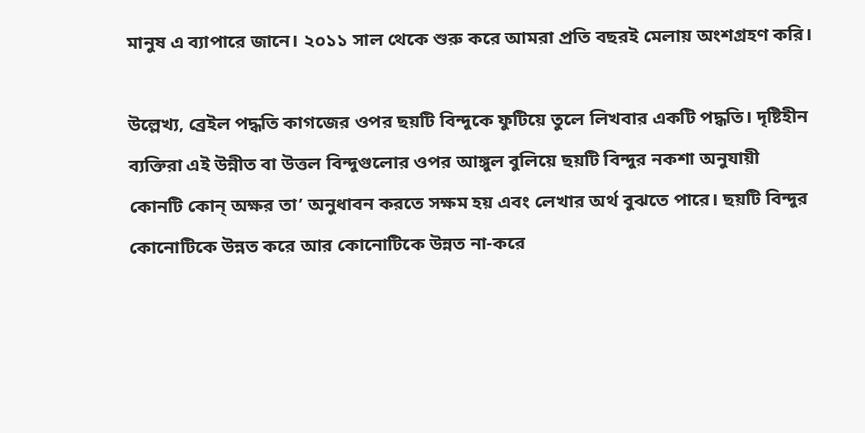মানুষ এ ব্যাপারে জানে। ২০১১ সাল থেকে শুরু করে আমরা প্রতি বছরই মেলায় অংশগ্রহণ করি।

উল্লেখ্য, ব্রেইল পদ্ধতি কাগজের ওপর ছয়টি বিন্দুকে ফুটিয়ে তুলে লিখবার একটি পদ্ধতি। দৃষ্টিহীন ব্যক্তিরা এই উন্নীত বা উত্তল বিন্দুগুলোর ওপর আঙ্গুল বুলিয়ে ছয়টি বিন্দুর নকশা অনুযায়ী কোনটি কোন্‌ অক্ষর তা’ অনুধাবন করতে সক্ষম হয় এবং লেখার অর্থ বুঝতে পারে। ছয়টি বিন্দুর কোনোটিকে উন্নত করে আর কোনোটিকে উন্নত না-করে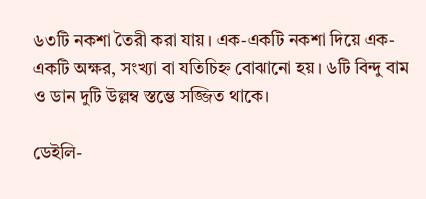৬৩টি নকশা তৈরী করা যায়। এক-একটি নকশা দিয়ে এক-একটি অক্ষর, সংখ্যা বা যতিচিহ্ন বোঝানো হয়। ৬টি বিন্দু বাম ও ডান দুটি উল্লম্ব স্তম্ভে সজ্জিত থাকে।

ডেইলি-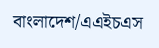বাংলাদেশ/এএইচএস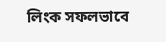লিংক সফলভাবে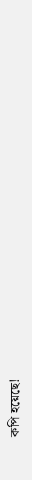কপি হয়েছে!